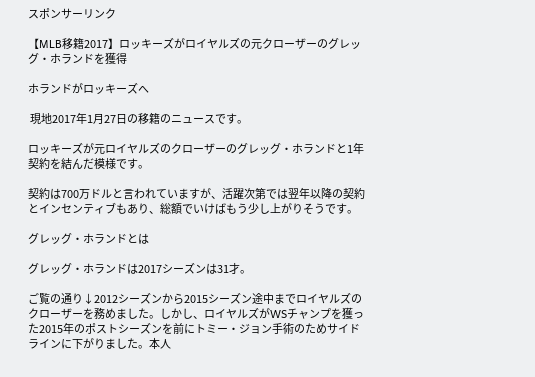スポンサーリンク

【MLB移籍2017】ロッキーズがロイヤルズの元クローザーのグレッグ・ホランドを獲得

ホランドがロッキーズへ

 現地2017年1月27日の移籍のニュースです。

ロッキーズが元ロイヤルズのクローザーのグレッグ・ホランドと1年契約を結んだ模様です。

契約は700万ドルと言われていますが、活躍次第では翌年以降の契約とインセンティブもあり、総額でいけばもう少し上がりそうです。

グレッグ・ホランドとは

グレッグ・ホランドは2017シーズンは31才。

ご覧の通り↓2012シーズンから2015シーズン途中までロイヤルズのクローザーを務めました。しかし、ロイヤルズがWSチャンプを獲った2015年のポストシーズンを前にトミー・ジョン手術のためサイドラインに下がりました。本人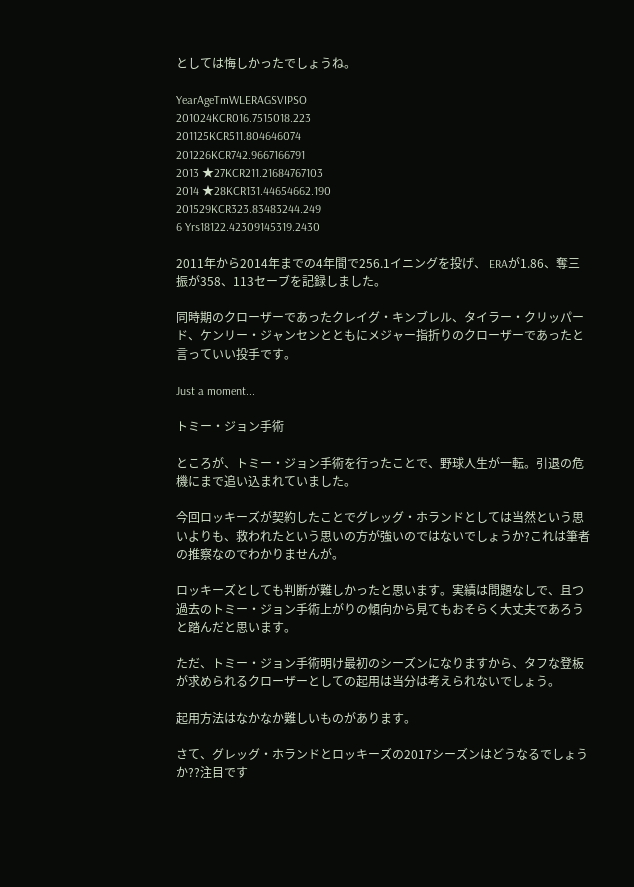としては悔しかったでしょうね。

YearAgeTmWLERAGSVIPSO
201024KCR016.7515018.223
201125KCR511.804646074
201226KCR742.9667166791
2013 ★27KCR211.21684767103
2014 ★28KCR131.44654662.190
201529KCR323.83483244.249
6 Yrs18122.42309145319.2430

2011年から2014年までの4年間で256.1イニングを投げ、 ERAが1.86、奪三振が358、113セーブを記録しました。

同時期のクローザーであったクレイグ・キンブレル、タイラー・クリッパード、ケンリー・ジャンセンとともにメジャー指折りのクローザーであったと言っていい投手です。

Just a moment...

トミー・ジョン手術

ところが、トミー・ジョン手術を行ったことで、野球人生が一転。引退の危機にまで追い込まれていました。

今回ロッキーズが契約したことでグレッグ・ホランドとしては当然という思いよりも、救われたという思いの方が強いのではないでしょうか?これは筆者の推察なのでわかりませんが。

ロッキーズとしても判断が難しかったと思います。実績は問題なしで、且つ過去のトミー・ジョン手術上がりの傾向から見てもおそらく大丈夫であろうと踏んだと思います。

ただ、トミー・ジョン手術明け最初のシーズンになりますから、タフな登板が求められるクローザーとしての起用は当分は考えられないでしょう。

起用方法はなかなか難しいものがあります。

さて、グレッグ・ホランドとロッキーズの2017シーズンはどうなるでしょうか??注目です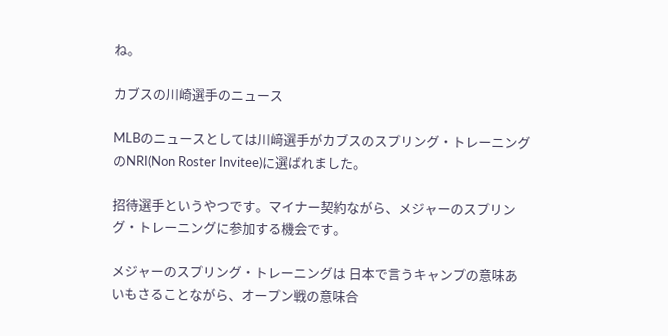ね。

カブスの川崎選手のニュース

MLBのニュースとしては川﨑選手がカブスのスプリング・トレーニングのNRI(Non Roster Invitee)に選ばれました。

招待選手というやつです。マイナー契約ながら、メジャーのスプリング・トレーニングに参加する機会です。

メジャーのスプリング・トレーニングは 日本で言うキャンプの意味あいもさることながら、オープン戦の意味合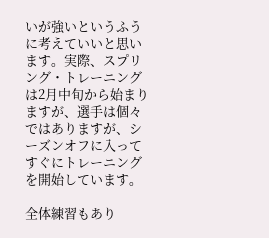いが強いというふうに考えていいと思います。実際、スプリング・トレーニングは2月中旬から始まりますが、選手は個々ではありますが、シーズンオフに入ってすぐにトレーニングを開始しています。

全体練習もあり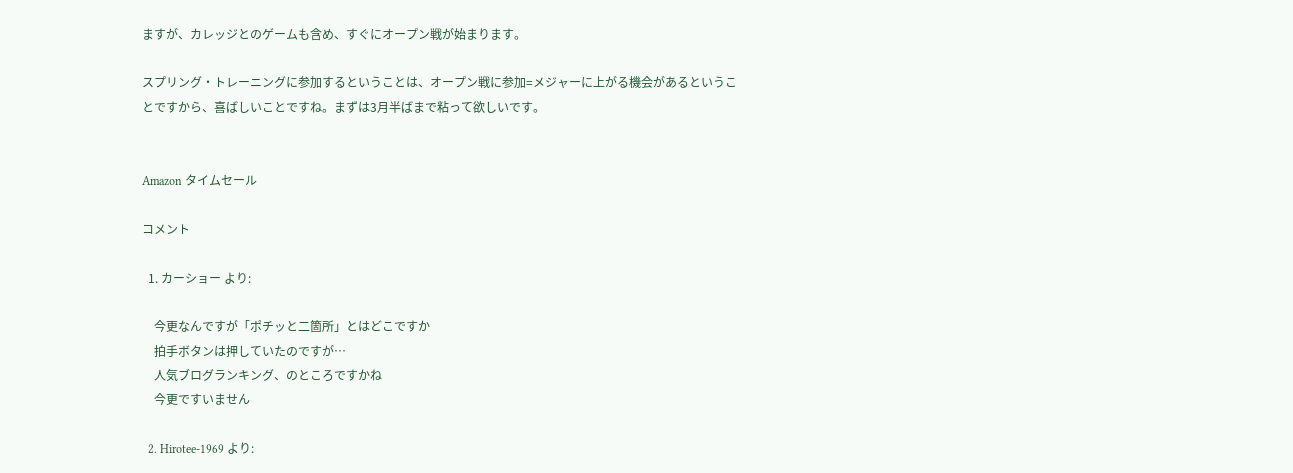ますが、カレッジとのゲームも含め、すぐにオープン戦が始まります。

スプリング・トレーニングに参加するということは、オープン戦に参加=メジャーに上がる機会があるということですから、喜ばしいことですね。まずは3月半ばまで粘って欲しいです。


Amazon タイムセール

コメント

  1. カーショー より:

    今更なんですが「ポチッと二箇所」とはどこですか
    拍手ボタンは押していたのですが…
    人気ブログランキング、のところですかね
    今更ですいません

  2. Hirotee-1969 より: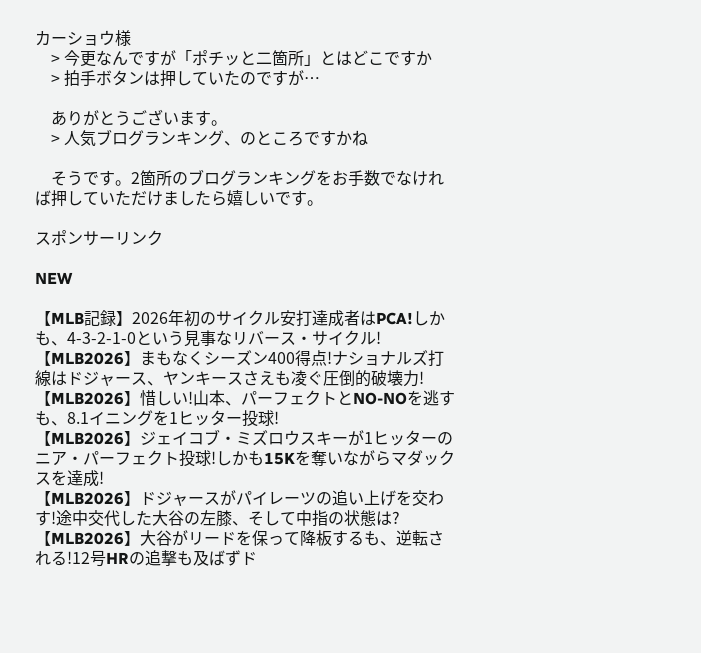カーショウ様
    > 今更なんですが「ポチッと二箇所」とはどこですか
    > 拍手ボタンは押していたのですが…

    ありがとうございます。
    > 人気ブログランキング、のところですかね

    そうです。2箇所のブログランキングをお手数でなければ押していただけましたら嬉しいです。

スポンサーリンク

NEW

【MLB記録】2026年初のサイクル安打達成者はPCA!しかも、4-3-2-1-0という見事なリバース・サイクル!
【MLB2026】まもなくシーズン400得点!ナショナルズ打線はドジャース、ヤンキースさえも凌ぐ圧倒的破壊力!
【MLB2026】惜しい!山本、パーフェクトとNO-NOを逃すも、8.1イニングを1ヒッター投球!
【MLB2026】ジェイコブ・ミズロウスキーが1ヒッターのニア・パーフェクト投球!しかも15Kを奪いながらマダックスを達成!
【MLB2026】ドジャースがパイレーツの追い上げを交わす!途中交代した大谷の左膝、そして中指の状態は?
【MLB2026】大谷がリードを保って降板するも、逆転される!12号HRの追撃も及ばずド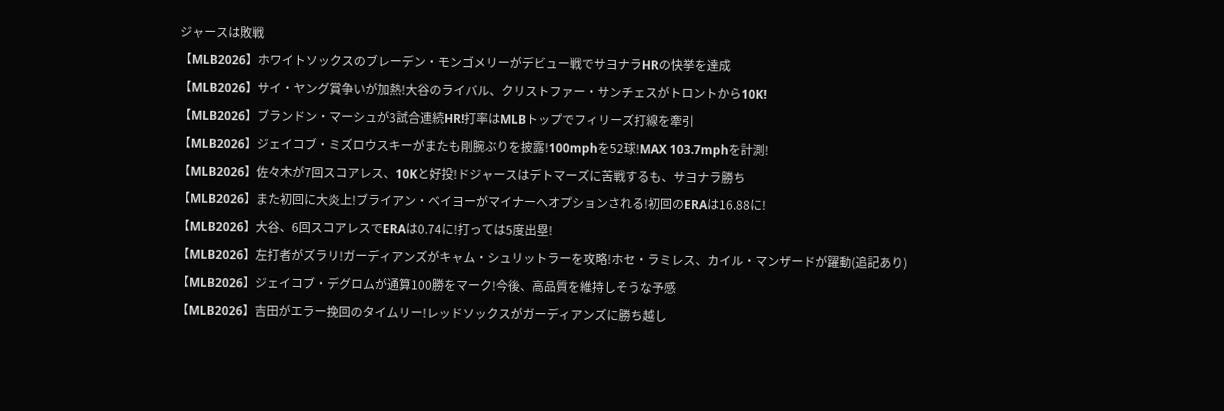ジャースは敗戦
【MLB2026】ホワイトソックスのブレーデン・モンゴメリーがデビュー戦でサヨナラHRの快挙を達成
【MLB2026】サイ・ヤング賞争いが加熱!大谷のライバル、クリストファー・サンチェスがトロントから10K!
【MLB2026】ブランドン・マーシュが3試合連続HR!打率はMLBトップでフィリーズ打線を牽引
【MLB2026】ジェイコブ・ミズロウスキーがまたも剛腕ぶりを披露!100mphを52球!MAX 103.7mphを計測!
【MLB2026】佐々木が7回スコアレス、10Kと好投!ドジャースはデトマーズに苦戦するも、サヨナラ勝ち
【MLB2026】また初回に大炎上!ブライアン・ベイヨーがマイナーへオプションされる!初回のERAは16.88に!
【MLB2026】大谷、6回スコアレスでERAは0.74に!打っては5度出塁!
【MLB2026】左打者がズラリ!ガーディアンズがキャム・シュリットラーを攻略!ホセ・ラミレス、カイル・マンザードが躍動(追記あり)
【MLB2026】ジェイコブ・デグロムが通算100勝をマーク!今後、高品質を維持しそうな予感
【MLB2026】吉田がエラー挽回のタイムリー!レッドソックスがガーディアンズに勝ち越し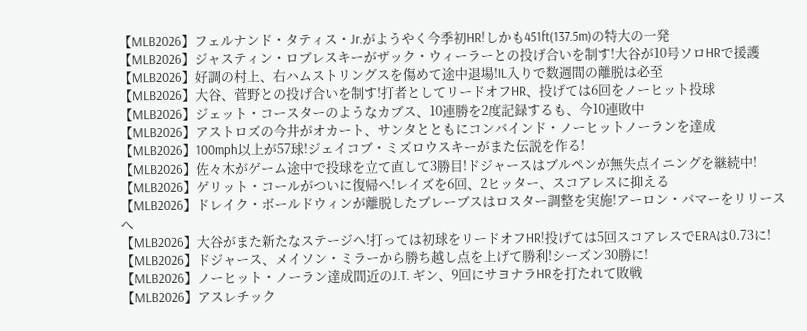【MLB2026】フェルナンド・タティス・Jr.がようやく今季初HR!しかも451ft(137.5m)の特大の一発
【MLB2026】ジャスティン・ロブレスキーがザック・ウィーラーとの投げ合いを制す!大谷が10号ソロHRで援護
【MLB2026】好調の村上、右ハムストリングスを傷めて途中退場!IL入りで数週間の離脱は必至
【MLB2026】大谷、菅野との投げ合いを制す!打者としてリードオフHR、投げては6回をノーヒット投球
【MLB2026】ジェット・コースターのようなカブス、10連勝を2度記録するも、今10連敗中
【MLB2026】アストロズの今井がオカート、サンタとともにコンバインド・ノーヒットノーランを達成
【MLB2026】100mph以上が57球!ジェイコブ・ミズロウスキーがまた伝説を作る!
【MLB2026】佐々木がゲーム途中で投球を立て直して3勝目!ドジャースはブルペンが無失点イニングを継続中!
【MLB2026】ゲリット・コールがついに復帰へ!レイズを6回、2ヒッター、スコアレスに抑える
【MLB2026】ドレイク・ボールドウィンが離脱したブレーブスはロスター調整を実施!アーロン・バマーをリリースへ
【MLB2026】大谷がまた新たなステージへ!打っては初球をリードオフHR!投げては5回スコアレスでERAは0.73に!
【MLB2026】ドジャース、メイソン・ミラーから勝ち越し点を上げて勝利!シーズン30勝に!
【MLB2026】ノーヒット・ノーラン達成間近のJ.T. ギン、9回にサヨナラHRを打たれて敗戦
【MLB2026】アスレチック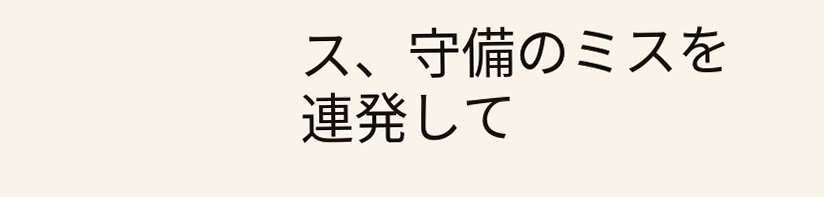ス、守備のミスを連発して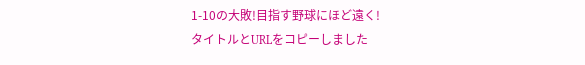1-10の大敗!目指す野球にほど遠く!
タイトルとURLをコピーしました